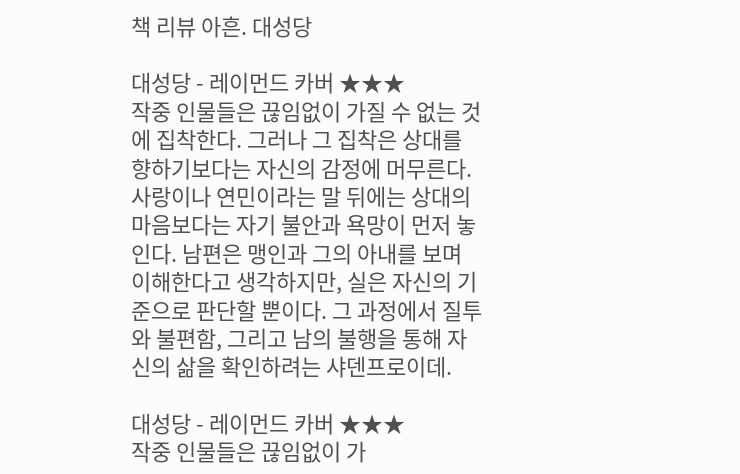책 리뷰 아흔. 대성당

대성당 - 레이먼드 카버 ★★★
작중 인물들은 끊임없이 가질 수 없는 것에 집착한다. 그러나 그 집착은 상대를 향하기보다는 자신의 감정에 머무른다. 사랑이나 연민이라는 말 뒤에는 상대의 마음보다는 자기 불안과 욕망이 먼저 놓인다. 남편은 맹인과 그의 아내를 보며 이해한다고 생각하지만, 실은 자신의 기준으로 판단할 뿐이다. 그 과정에서 질투와 불편함, 그리고 남의 불행을 통해 자신의 삶을 확인하려는 샤덴프로이데.

대성당 - 레이먼드 카버 ★★★
작중 인물들은 끊임없이 가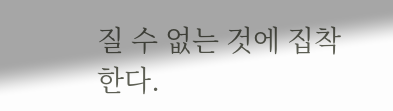질 수 없는 것에 집착한다.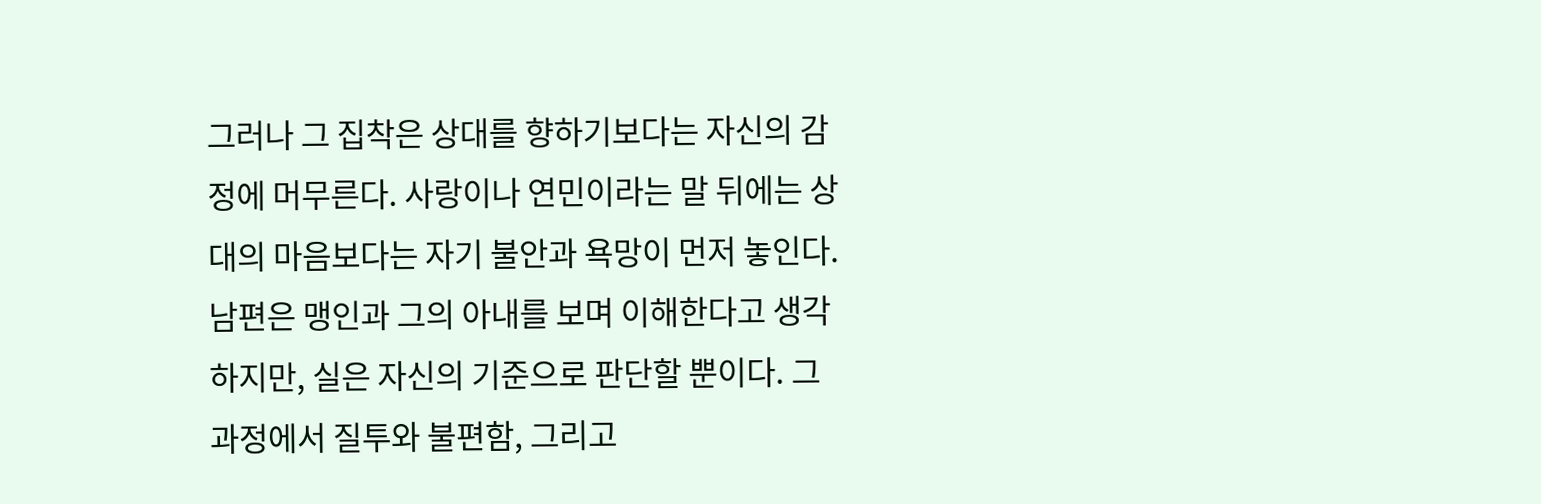그러나 그 집착은 상대를 향하기보다는 자신의 감정에 머무른다. 사랑이나 연민이라는 말 뒤에는 상대의 마음보다는 자기 불안과 욕망이 먼저 놓인다. 남편은 맹인과 그의 아내를 보며 이해한다고 생각하지만, 실은 자신의 기준으로 판단할 뿐이다. 그 과정에서 질투와 불편함, 그리고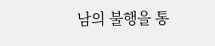남의 불행을 통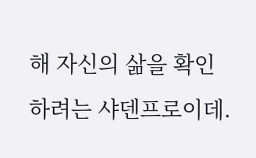해 자신의 삶을 확인하려는 샤덴프로이데.